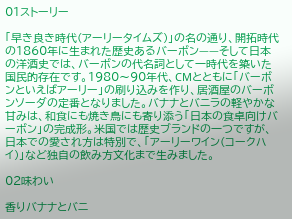01ストーリー

「早き良き時代(アーリータイムズ)」の名の通り、開拓時代の1860年に生まれた歴史あるバーボン——そして日本の洋酒史では、バーボンの代名詞として一時代を築いた国民的存在です。1980〜90年代、CMとともに「バーボンといえばアーリー」の刷り込みを作り、居酒屋のバーボンソーダの定番となりました。バナナとバニラの軽やかな甘みは、和食にも焼き鳥にも寄り添う「日本の食卓向けバーボン」の完成形。米国では歴史ブランドの一つですが、日本での愛され方は特別で、「アーリーワイン(コークハイ)」など独自の飲み方文化まで生みました。

02味わい

香りバナナとバニ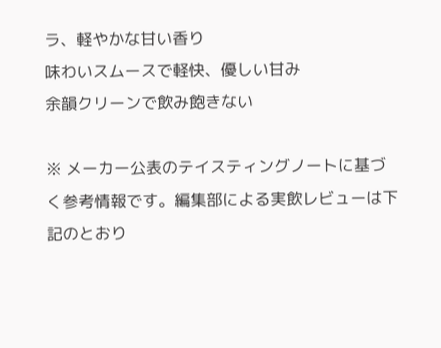ラ、軽やかな甘い香り
味わいスムースで軽快、優しい甘み
余韻クリーンで飲み飽きない

※ メーカー公表のテイスティングノートに基づく参考情報です。編集部による実飲レビューは下記のとおり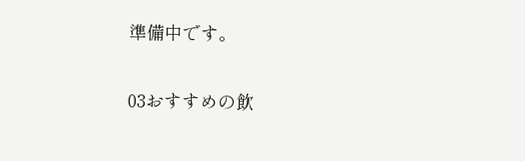準備中です。

03おすすめの飲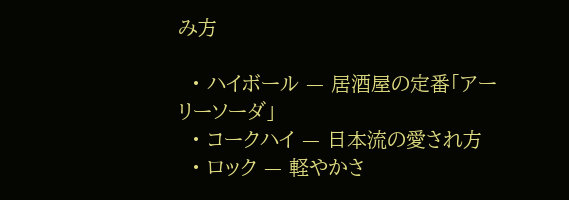み方

  • ハイボール — 居酒屋の定番「アーリーソーダ」
  • コークハイ — 日本流の愛され方
  • ロック — 軽やかさ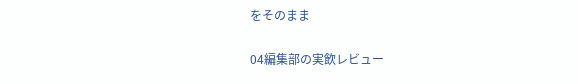をそのまま

04編集部の実飲レビュー